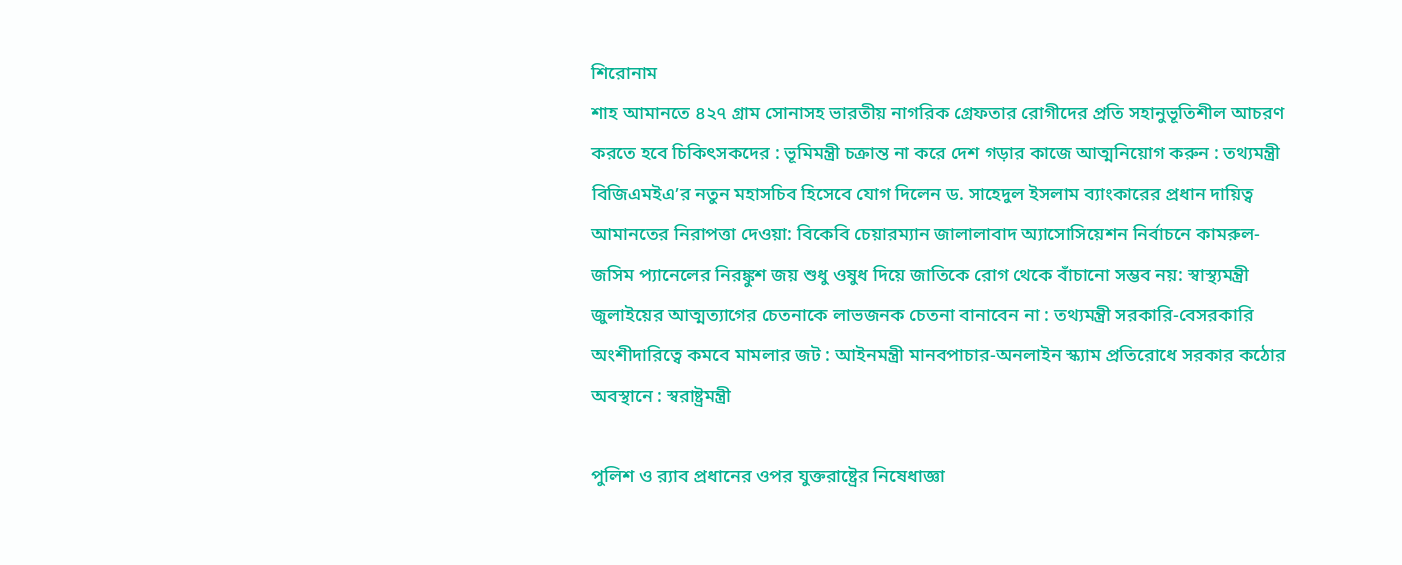শিরোনাম
শাহ আমানতে ৪২৭ গ্রাম সোনাসহ ভারতীয় নাগরিক গ্রেফতার রোগীদের প্রতি সহানুভূতিশীল আচরণ করতে হবে চিকিৎসকদের : ভূমিমন্ত্রী চক্রান্ত না করে দেশ গড়ার কাজে আত্মনিয়োগ করুন : তথ্যমন্ত্রী বিজিএমইএ’র নতুন মহাসচিব হিসেবে যোগ দিলেন ড. সাহেদুল ইসলাম ব্যাংকারের প্রধান দায়িত্ব আমানতের নিরাপত্তা দেওয়া: বিকেবি চেয়ারম্যান জালালাবাদ অ্যাসোসিয়েশন নির্বাচনে কামরুল-জসিম প্যানেলের নিরঙ্কুশ জয় শুধু ওষুধ দিয়ে জাতিকে রোগ থেকে বাঁচানো সম্ভব নয়: স্বাস্থ্যমন্ত্রী জুলাইয়ের আত্মত্যাগের চেতনাকে লাভজনক চেতনা বানাবেন না : তথ্যমন্ত্রী সরকারি-বেসরকারি অংশীদারিত্বে কমবে মামলার জট : আইনমন্ত্রী মানবপাচার-অনলাইন স্ক্যাম প্রতিরোধে সরকার কঠোর অবস্থানে : স্বরাষ্ট্রমন্ত্রী

পুলিশ ও র‍্যাব প্রধানের ওপর যুক্তরাষ্ট্রের নিষেধাজ্ঞা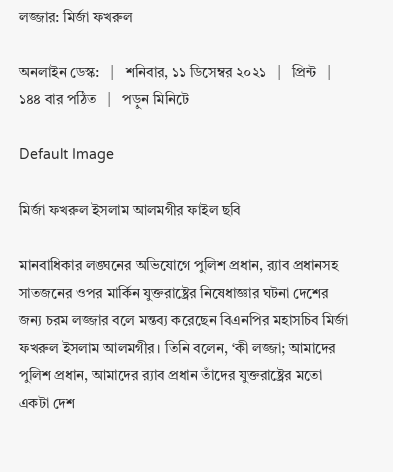লজ্জার: মির্জা ফখরুল

অনলাইন ডেস্ক:   |   শনিবার, ১১ ডিসেম্বর ২০২১   |   প্রিন্ট   |   ১৪৪ বার পঠিত   |   পড়ুন মিনিটে

Default Image

মির্জা ফখরুল ইসলাম আলমগীর ফাইল ছবি

মানবাধিকার লঙ্ঘনের অভিযোগে পুলিশ প্রধান, র‍্যাব প্রধানসহ সাতজনের ওপর মার্কিন যুক্তরাষ্ট্রের নিষেধাজ্ঞার ঘটনা দেশের জন্য চরম লজ্জার বলে মন্তব্য করেছেন বিএনপির মহাসচিব মির্জা ফখরুল ইসলাম আলমগীর। তিনি বলেন, ‘কী লজ্জা; আমাদের পুলিশ প্রধান, আমাদের র‍্যাব প্রধান তাঁদের যুক্তরাষ্ট্রের মতো একটা দেশ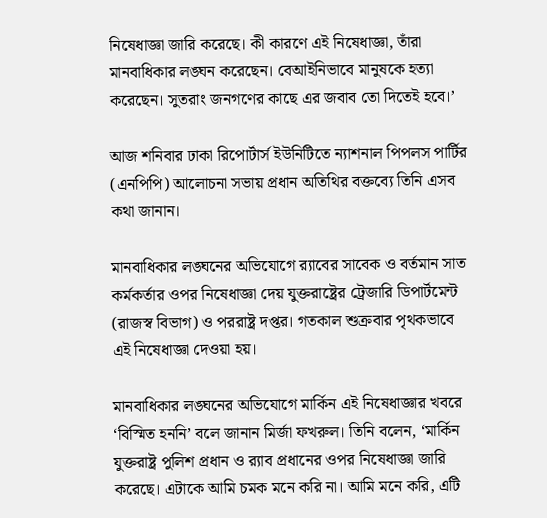নিষেধাজ্ঞা জারি করেছে। কী কারণে এই নিষেধাজ্ঞা, তাঁরা মানবাধিকার লঙ্ঘন করেছেন। বেআইনিভাবে মানুষকে হত্যা করেছেন। সুতরাং জনগণের কাছে এর জবাব তো দিতেই হবে।’

আজ শনিবার ঢাকা রিপোর্টার্স ইউনিটিতে ন্যাশনাল পিপলস পার্টির (এনপিপি) আলোচনা সভায় প্রধান অতিথির বক্তব্যে তিনি এসব কথা জানান।

মানবাধিকার লঙ্ঘনের অভিযোগে র‍্যাবের সাবেক ও বর্তমান সাত কর্মকর্তার ওপর নিষেধাজ্ঞা দেয় যুক্তরাষ্ট্রের ট্রেজারি ডিপার্টমেন্ট (রাজস্ব বিভাগ) ও পররাষ্ট্র দপ্তর। গতকাল শুক্রবার পৃথকভাবে এই নিষেধাজ্ঞা দেওয়া হয়।

মানবাধিকার লঙ্ঘনের অভিযোগে মার্কিন এই নিষেধাজ্ঞার খবরে ‘বিস্মিত হননি’ বলে জানান মির্জা ফখরুল। তিনি বলেন, ‘মার্কিন যুক্তরাষ্ট্র পুলিশ প্রধান ও র‍্যাব প্রধানের ওপর নিষেধাজ্ঞা জারি করেছে। এটাকে আমি চমক মনে করি না। আমি মনে করি, এটি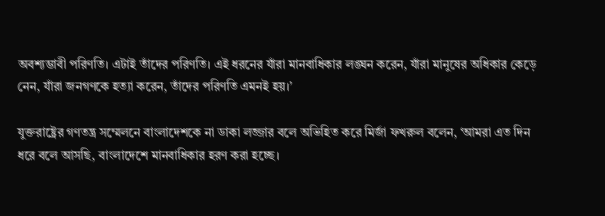অবশ্যম্ভাবী পরিণতি। এটাই তাঁদের পরিণতি। এই ধরনের যাঁরা মানবাধিকার লঙ্ঘন করেন, যাঁরা মানুষের অধিকার কেড়ে নেন, যাঁরা জনগণকে হত্যা করেন, তাঁদের পরিণতি এমনই হয়।’

যুক্তরাষ্ট্রের গণতন্ত্র সম্মেলনে বাংলাদেশকে না ডাকা লজ্জার বলে অভিহিত করে মির্জা ফখরুল বলেন, ‘আমরা এত দিন ধরে বলে আসছি, বাংলাদেশে মানবাধিকার হরণ করা হচ্ছে।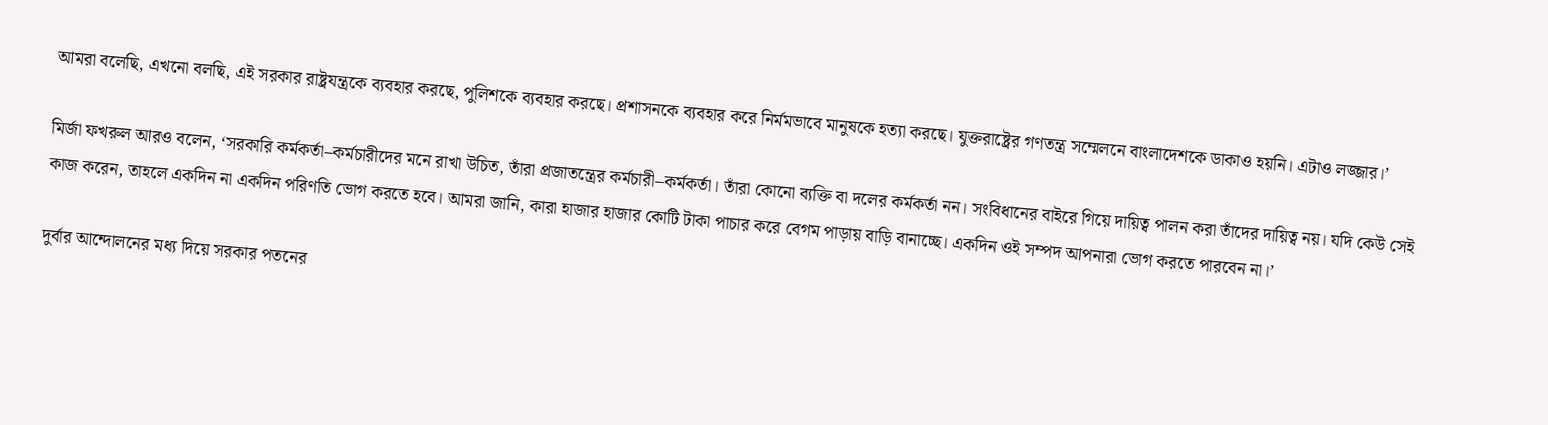আমরা বলেছি, এখনো বলছি, এই সরকার রাষ্ট্রযন্ত্রকে ব্যবহার করছে, পুলিশকে ব্যবহার করছে। প্রশাসনকে ব্যবহার করে নির্মমভাবে মানুষকে হত্যা করছে। যুক্তরাষ্ট্রের গণতন্ত্র সম্মেলনে বাংলাদেশকে ডাকাও হয়নি। এটাও লজ্জার।’

মির্জা ফখরুল আরও বলেন, ‘সরকারি কর্মকর্তা–কর্মচারীদের মনে রাখা উচিত, তাঁরা প্রজাতন্ত্রের কর্মচারী–কর্মকর্তা। তাঁরা কোনো ব্যক্তি বা দলের কর্মকর্তা নন। সংবিধানের বাইরে গিয়ে দায়িত্ব পালন করা তাঁদের দায়িত্ব নয়। যদি কেউ সেই কাজ করেন, তাহলে একদিন না একদিন পরিণতি ভোগ করতে হবে। আমরা জানি, কারা হাজার হাজার কোটি টাকা পাচার করে বেগম পাড়ায় বাড়ি বানাচ্ছে। একদিন ওই সম্পদ আপনারা ভোগ করতে পারবেন না।’

দুর্বার আন্দোলনের মধ্য দিয়ে সরকার পতনের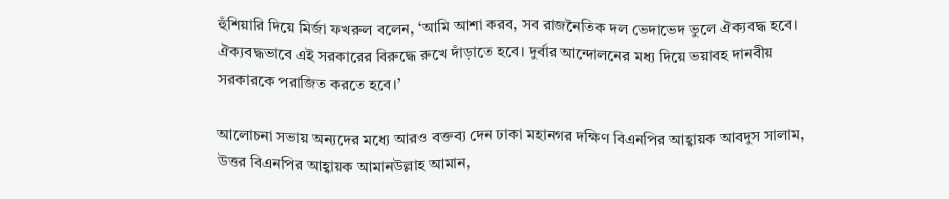হুঁশিয়ারি দিয়ে মির্জা ফখরুল বলেন, ‘আমি আশা করব, সব রাজনৈতিক দল ভেদাভেদ ভুলে ঐক্যবদ্ধ হবে। ঐক্যবদ্ধভাবে এই সরকারের বিরুদ্ধে রুখে দাঁড়াতে হবে। দুর্বার আন্দোলনের মধ্য দিয়ে ভয়াবহ দানবীয় সরকারকে পরাজিত করতে হবে।’

আলোচনা সভায় অন্যদের মধ্যে আরও বক্তব্য দেন ঢাকা মহানগর দক্ষিণ বিএনপির আহ্বায়ক আবদুস সালাম, উত্তর বিএনপির আহ্বায়ক আমানউল্লাহ আমান,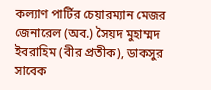কল্যাণ পার্টির চেয়ারম্যান মেজর জেনারেল (অব.) সৈয়দ মুহাম্মদ ইবরাহিম (বীর প্রতীক), ডাকসুর সাবেক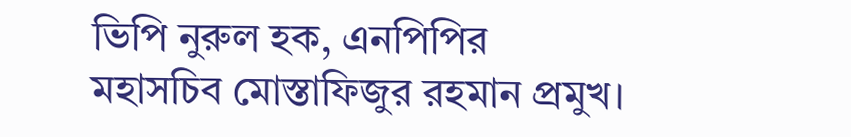ভিপি নুরুল হক, এনপিপির মহাসচিব মোস্তাফিজুর রহমান প্রমুখ।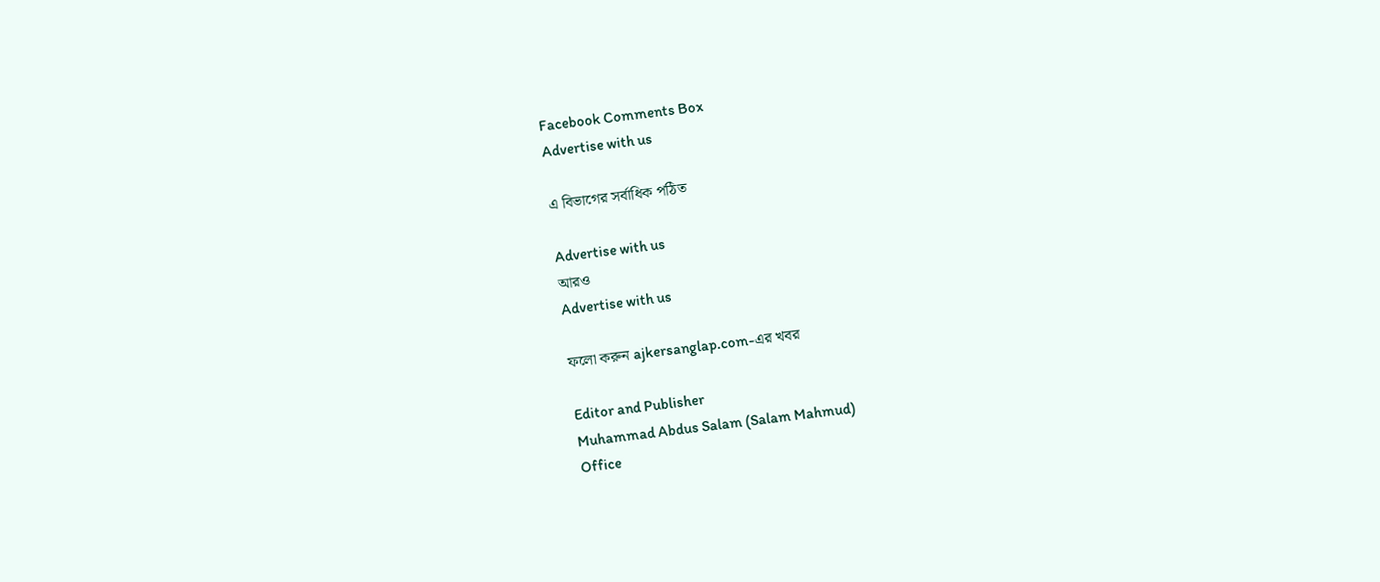Facebook Comments Box
Advertise with us

এ বিভাগের সর্বাধিক পঠিত

Advertise with us
আরও
Advertise with us

ফলো করুন ajkersanglap.com-এর খবর

Editor and Publisher
Muhammad Abdus Salam (Salam Mahmud)
Office